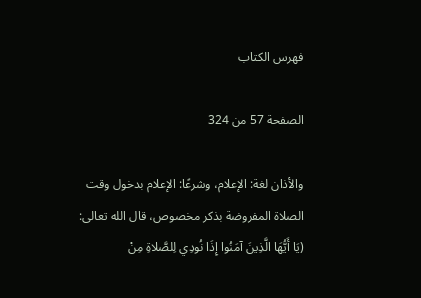فهرس الكتاب

الصفحة 57 من 324

والأذان لغة: الإعلام، وشرعًا: الإعلام بدخول وقت الصلاة المفروضة بذكر مخصوص، قال الله تعالى: (يَا أَيُّهَا الَّذِينَ آمَنُوا إِذَا نُودِي لِلصَّلاةِ مِنْ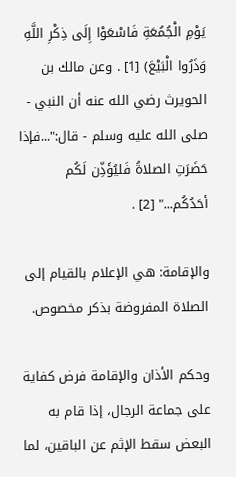يَوْمِ الْجُمُعَةِ فَاسْعَوْا إِلَى ذِكْرِ اللَّهِ وَذَرُوا الْبَيْعَ) [1] . وعن مالك بن الحويرث رضي الله عنه أن النبي - صلى الله عليه وسلم - قال:"...فإذا حَضَرَتِ الصلاةُ فَليُؤَذِّن لَكُم أحَدُكُم..." [2] .

والإقامة: هي الإعلام بالقيام إلى الصلاة المفروضة بذكر مخصوص.

وحكم الأذان والإقامة فرض كفاية على جماعة الرجال، إذا قام به البعض سقط الإثم عن الباقين، لما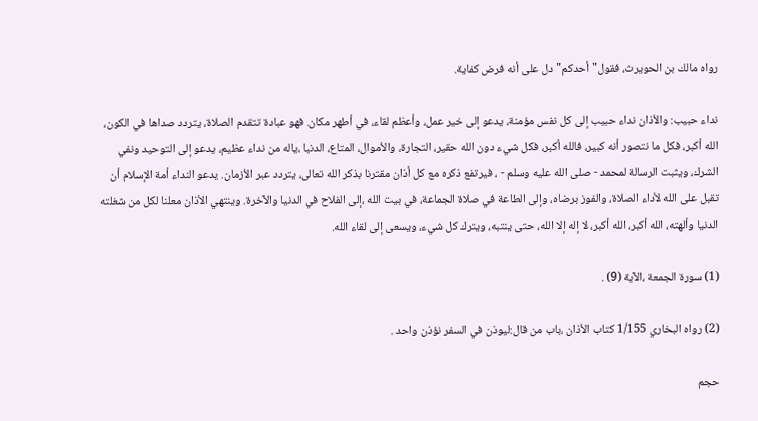رواه مالك بن الحويرث، فقول"أحدكم"دل على أنه فرض كفاية.

نداء حبيب: والأذان نداء حبيب إلى كل نفس مؤمنة، يدعو إلى خير عمل، وأعظم لقاء، في أطهر مكان. فهو عبادة تتقدم الصلاة، يتردد صداها في الكون، الله أكبر، فكل ما نتصور أنه كبير، فالله أكبر، فكل شيء دون الله حقير، التجارة، والأموال، المتاع، الدنيا ،ياله من نداء عظيم، يدعو إلى التوحيد ونفي الشرك، ويثبت الرسالة لمحمد - صلى الله عليه وسلم - ، فيرتفع ذكره مع كل أذان مقترنا بذكر الله تعالى، يتردد عبر الأزمان. يدعو النداء أمة الإسلام أن تقبل على الله لأداء الصلاة، والفوز برضاه، وإلى الطاعة في صلاة الجماعة، في بيت الله ،إلى الفلاح في الدنيا والآخرة. وينتهي الأذان معلنا لكل من شغلته الدنيا وألهته، الله أكبر، الله أكبر، لا إله إلا الله، حتى ينتبه، ويترك كل شيء، ويسعى إلى لقاء الله.

(1) سورة الجمعة ،الآية (9) .

(2) رواه البخاري 1/155 كتاب الأذان ،باب من قال:ليوذن في السفر نؤذن واحد .

حجم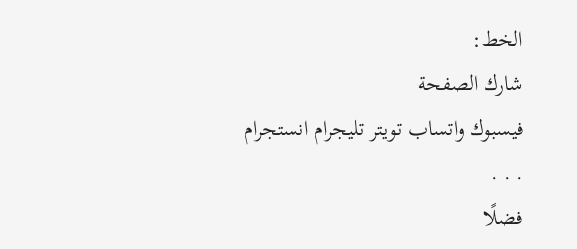الخط:
شارك الصفحة
فيسبوك واتساب تويتر تليجرام انستجرام
. . .
فضلًا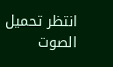انتظر تحميل الصوت